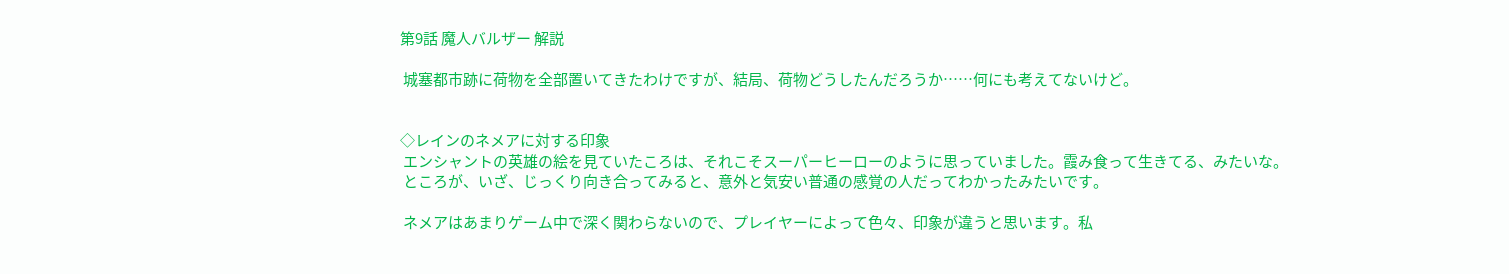第9話 魔人バルザー 解説

 城塞都市跡に荷物を全部置いてきたわけですが、結局、荷物どうしたんだろうか……何にも考えてないけど。


◇レインのネメアに対する印象
 エンシャントの英雄の絵を見ていたころは、それこそスーパーヒーローのように思っていました。霞み食って生きてる、みたいな。
 ところが、いざ、じっくり向き合ってみると、意外と気安い普通の感覚の人だってわかったみたいです。

 ネメアはあまりゲーム中で深く関わらないので、プレイヤーによって色々、印象が違うと思います。私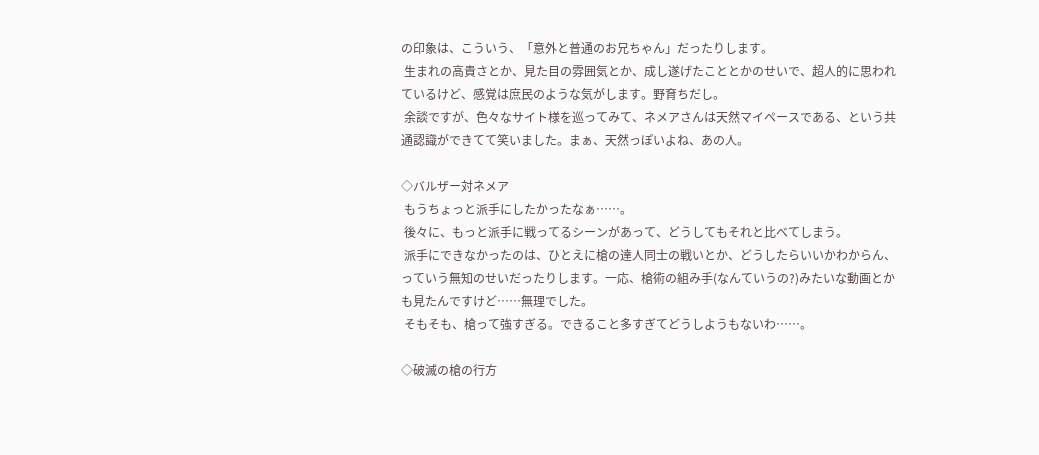の印象は、こういう、「意外と普通のお兄ちゃん」だったりします。
 生まれの高貴さとか、見た目の雰囲気とか、成し遂げたこととかのせいで、超人的に思われているけど、感覚は庶民のような気がします。野育ちだし。
 余談ですが、色々なサイト様を巡ってみて、ネメアさんは天然マイペースである、という共通認識ができてて笑いました。まぁ、天然っぽいよね、あの人。

◇バルザー対ネメア
 もうちょっと派手にしたかったなぁ……。
 後々に、もっと派手に戦ってるシーンがあって、どうしてもそれと比べてしまう。
 派手にできなかったのは、ひとえに槍の達人同士の戦いとか、どうしたらいいかわからん、っていう無知のせいだったりします。一応、槍術の組み手(なんていうの?)みたいな動画とかも見たんですけど……無理でした。
 そもそも、槍って強すぎる。できること多すぎてどうしようもないわ……。

◇破滅の槍の行方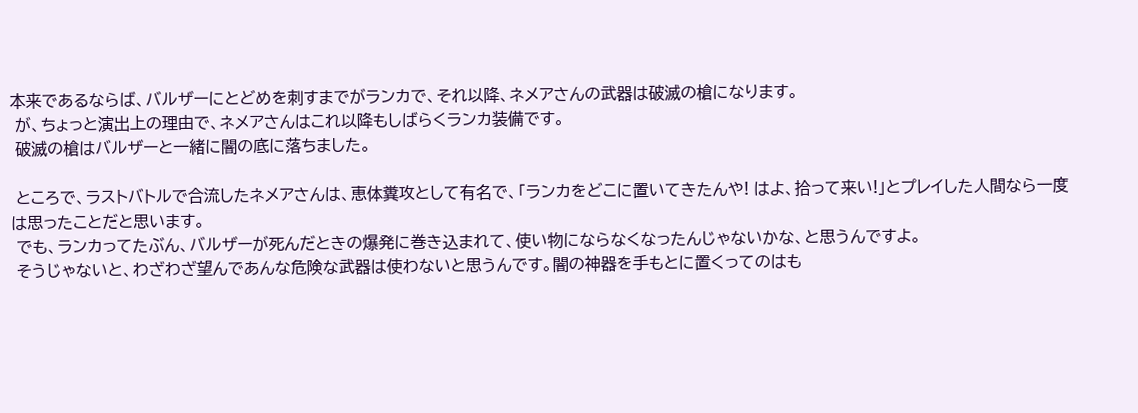本来であるならば、バルザーにとどめを刺すまでがランカで、それ以降、ネメアさんの武器は破滅の槍になります。
 が、ちょっと演出上の理由で、ネメアさんはこれ以降もしばらくランカ装備です。
 破滅の槍はバルザーと一緒に闇の底に落ちました。

 ところで、ラストバトルで合流したネメアさんは、恵体糞攻として有名で、「ランカをどこに置いてきたんや! はよ、拾って来い!」とプレイした人間なら一度は思ったことだと思います。
 でも、ランカってたぶん、バルザーが死んだときの爆発に巻き込まれて、使い物にならなくなったんじゃないかな、と思うんですよ。
 そうじゃないと、わざわざ望んであんな危険な武器は使わないと思うんです。闇の神器を手もとに置くってのはも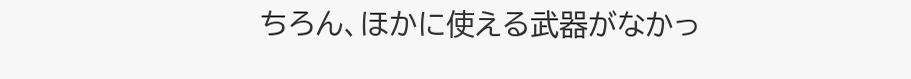ちろん、ほかに使える武器がなかっ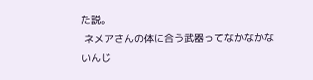た説。
 ネメアさんの体に合う武器ってなかなかないんじ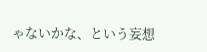ゃないかな、という妄想